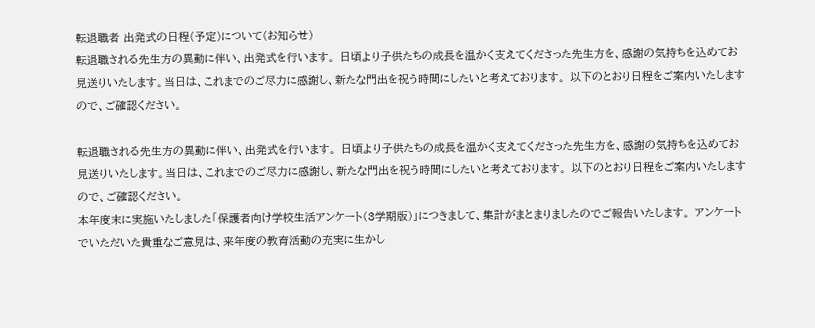転退職者 出発式の日程(予定)について(お知らせ)
転退職される先生方の異動に伴い、出発式を行います。 日頃より子供たちの成長を温かく支えてくださった先生方を、感謝の気持ちを込めてお見送りいたします。当日は、これまでのご尽力に感謝し、新たな門出を祝う時間にしたいと考えております。 以下のとおり日程をご案内いたしますので、ご確認ください。

転退職される先生方の異動に伴い、出発式を行います。 日頃より子供たちの成長を温かく支えてくださった先生方を、感謝の気持ちを込めてお見送りいたします。当日は、これまでのご尽力に感謝し、新たな門出を祝う時間にしたいと考えております。 以下のとおり日程をご案内いたしますので、ご確認ください。
本年度末に実施いたしました「保護者向け学校生活アンケート(3学期版)」につきまして、集計がまとまりましたのでご報告いたします。 アンケートでいただいた貴重なご意見は、来年度の教育活動の充実に生かし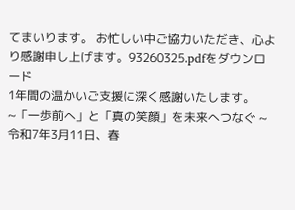てまいります。 お忙しい中ご協力いただき、心より感謝申し上げます。93260325.pdfをダウンロード
1年間の温かいご支援に深く感謝いたします。
~「一歩前へ」と「真の笑顔」を未来へつなぐ ~
令和7年3月11日、春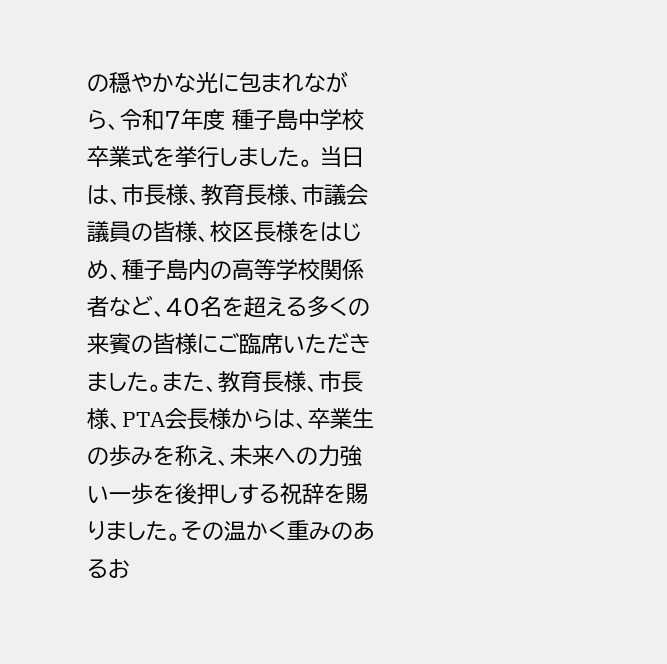の穏やかな光に包まれながら、令和7年度 種子島中学校 卒業式を挙行しました。 当日は、市長様、教育長様、市議会議員の皆様、校区長様をはじめ、種子島内の高等学校関係者など、40名を超える多くの来賓の皆様にご臨席いただきました。また、教育長様、市長様、PTA会長様からは、卒業生の歩みを称え、未来への力強い一歩を後押しする祝辞を賜りました。その温かく重みのあるお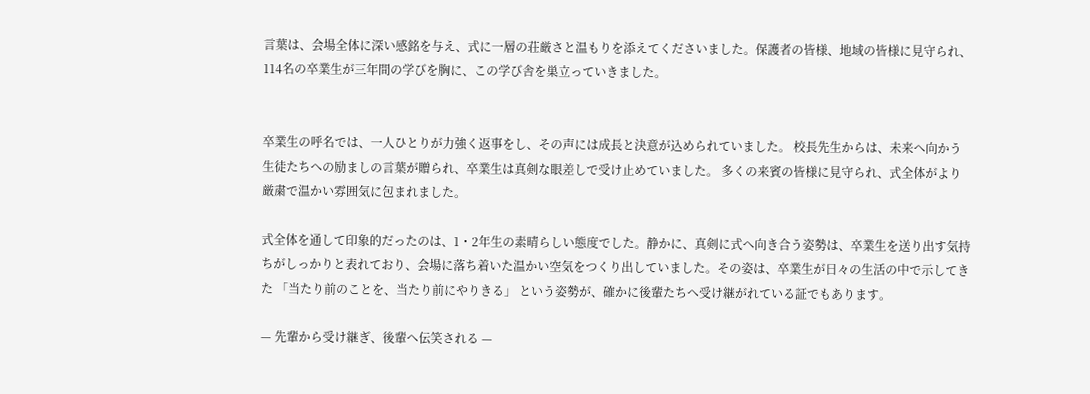言葉は、会場全体に深い感銘を与え、式に一層の荘厳さと温もりを添えてくださいました。保護者の皆様、地域の皆様に見守られ、114名の卒業生が三年間の学びを胸に、この学び舎を巣立っていきました。


卒業生の呼名では、一人ひとりが力強く返事をし、その声には成長と決意が込められていました。 校長先生からは、未来へ向かう生徒たちへの励ましの言葉が贈られ、卒業生は真剣な眼差しで受け止めていました。 多くの来賓の皆様に見守られ、式全体がより厳粛で温かい雰囲気に包まれました。

式全体を通して印象的だったのは、1・2年生の素晴らしい態度でした。静かに、真剣に式へ向き合う姿勢は、卒業生を送り出す気持ちがしっかりと表れており、会場に落ち着いた温かい空気をつくり出していました。その姿は、卒業生が日々の生活の中で示してきた 「当たり前のことを、当たり前にやりきる」 という姿勢が、確かに後輩たちへ受け継がれている証でもあります。

— 先輩から受け継ぎ、後輩へ伝笑される —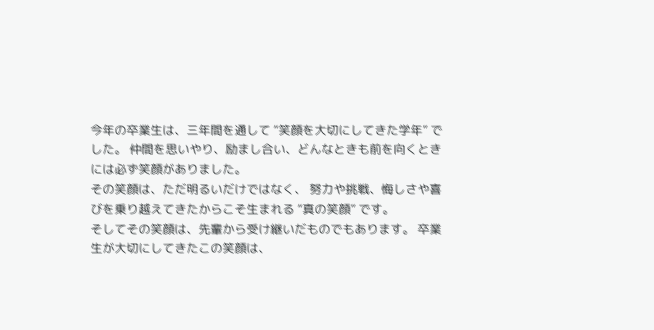今年の卒業生は、三年間を通して “笑顔を大切にしてきた学年” でした。 仲間を思いやり、励まし合い、どんなときも前を向くときには必ず笑顔がありました。
その笑顔は、ただ明るいだけではなく、 努力や挑戦、悔しさや喜びを乗り越えてきたからこそ生まれる “真の笑顔” です。
そしてその笑顔は、先輩から受け継いだものでもあります。 卒業生が大切にしてきたこの笑顔は、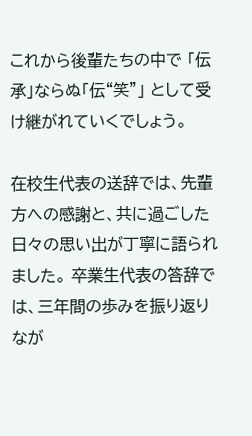これから後輩たちの中で 「伝承」ならぬ「伝“笑”」 として受け継がれていくでしょう。

在校生代表の送辞では、先輩方への感謝と、共に過ごした日々の思い出が丁寧に語られました。 卒業生代表の答辞では、三年間の歩みを振り返りなが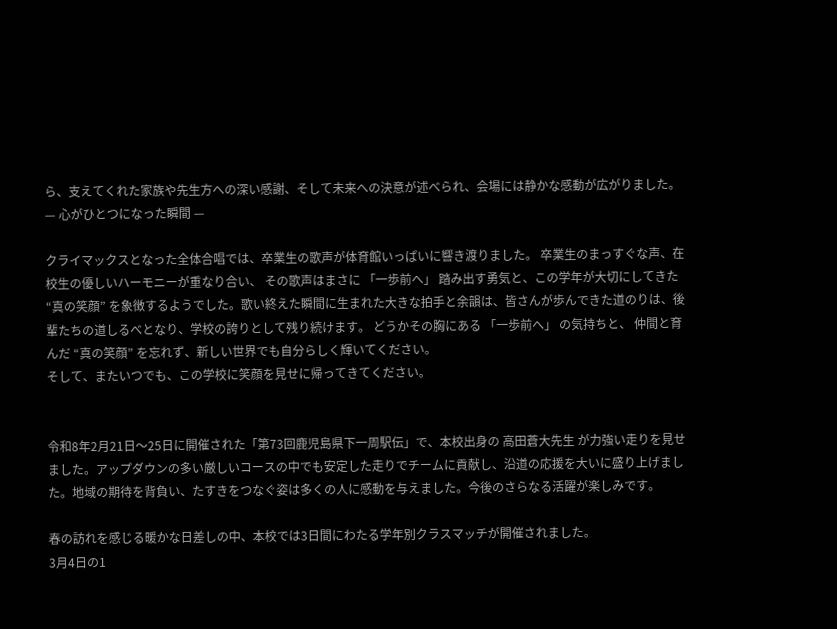ら、支えてくれた家族や先生方への深い感謝、そして未来への決意が述べられ、会場には静かな感動が広がりました。
— 心がひとつになった瞬間 —

クライマックスとなった全体合唱では、卒業生の歌声が体育館いっぱいに響き渡りました。 卒業生のまっすぐな声、在校生の優しいハーモニーが重なり合い、 その歌声はまさに 「一歩前へ」 踏み出す勇気と、この学年が大切にしてきた “真の笑顔” を象徴するようでした。歌い終えた瞬間に生まれた大きな拍手と余韻は、皆さんが歩んできた道のりは、後輩たちの道しるべとなり、学校の誇りとして残り続けます。 どうかその胸にある 「一歩前へ」 の気持ちと、 仲間と育んだ “真の笑顔” を忘れず、新しい世界でも自分らしく輝いてください。
そして、またいつでも、この学校に笑顔を見せに帰ってきてください。


令和8年2月21日〜25日に開催された「第73回鹿児島県下一周駅伝」で、本校出身の 高田蒼大先生 が力強い走りを見せました。アップダウンの多い厳しいコースの中でも安定した走りでチームに貢献し、沿道の応援を大いに盛り上げました。地域の期待を背負い、たすきをつなぐ姿は多くの人に感動を与えました。今後のさらなる活躍が楽しみです。

春の訪れを感じる暖かな日差しの中、本校では3日間にわたる学年別クラスマッチが開催されました。
3月4日の1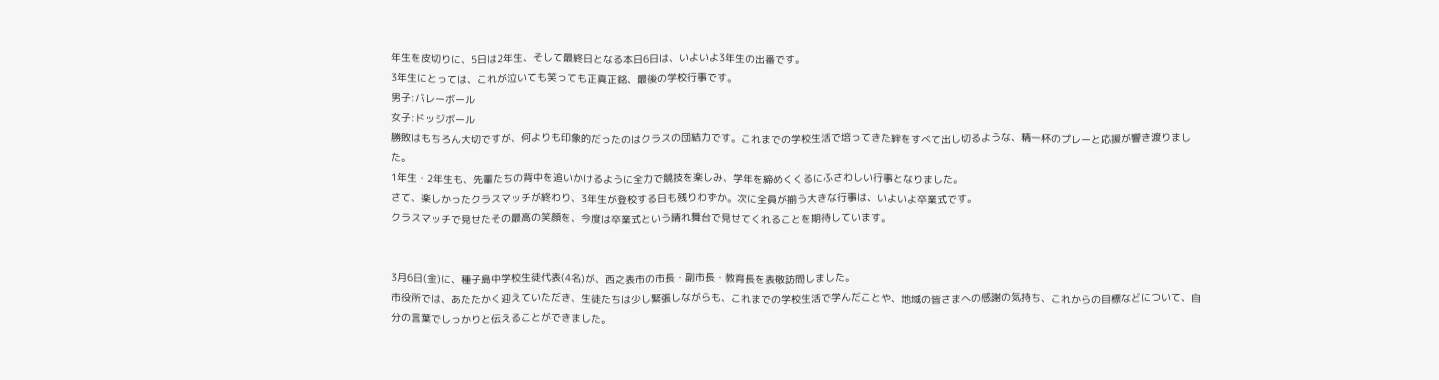年生を皮切りに、5日は2年生、そして最終日となる本日6日は、いよいよ3年生の出番です。
3年生にとっては、これが泣いても笑っても正真正銘、最後の学校行事です。
男子:バレーボール
女子:ドッジボール
勝敗はもちろん大切ですが、何よりも印象的だったのはクラスの団結力です。これまでの学校生活で培ってきた絆をすべて出し切るような、精一杯のプレーと応援が響き渡りました。
1年生・2年生も、先輩たちの背中を追いかけるように全力で競技を楽しみ、学年を締めくくるにふさわしい行事となりました。
さて、楽しかったクラスマッチが終わり、3年生が登校する日も残りわずか。次に全員が揃う大きな行事は、いよいよ卒業式です。
クラスマッチで見せたその最高の笑顔を、今度は卒業式という晴れ舞台で見せてくれることを期待しています。


3月6日(金)に、種子島中学校生徒代表(4名)が、西之表市の市長・副市長・教育長を表敬訪問しました。
市役所では、あたたかく迎えていただき、生徒たちは少し緊張しながらも、これまでの学校生活で学んだことや、地域の皆さまへの感謝の気持ち、これからの目標などについて、自分の言葉でしっかりと伝えることができました。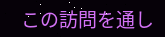この訪問を通し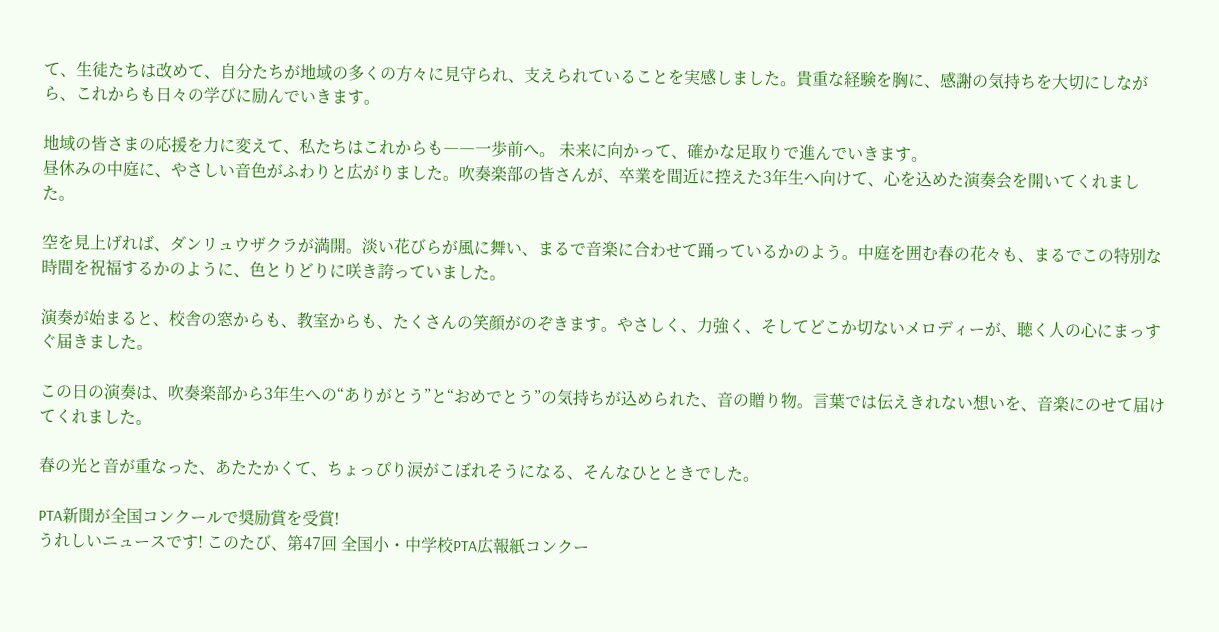て、生徒たちは改めて、自分たちが地域の多くの方々に見守られ、支えられていることを実感しました。貴重な経験を胸に、感謝の気持ちを大切にしながら、これからも日々の学びに励んでいきます。

地域の皆さまの応援を力に変えて、私たちはこれからも――一歩前へ。 未来に向かって、確かな足取りで進んでいきます。
昼休みの中庭に、やさしい音色がふわりと広がりました。吹奏楽部の皆さんが、卒業を間近に控えた3年生へ向けて、心を込めた演奏会を開いてくれました。

空を見上げれば、ダンリュウザクラが満開。淡い花びらが風に舞い、まるで音楽に合わせて踊っているかのよう。中庭を囲む春の花々も、まるでこの特別な時間を祝福するかのように、色とりどりに咲き誇っていました。

演奏が始まると、校舎の窓からも、教室からも、たくさんの笑顔がのぞきます。やさしく、力強く、そしてどこか切ないメロディーが、聴く人の心にまっすぐ届きました。

この日の演奏は、吹奏楽部から3年生への“ありがとう”と“おめでとう”の気持ちが込められた、音の贈り物。言葉では伝えきれない想いを、音楽にのせて届けてくれました。

春の光と音が重なった、あたたかくて、ちょっぴり涙がこぼれそうになる、そんなひとときでした。

PTA新聞が全国コンクールで奨励賞を受賞!
うれしいニュースです! このたび、第47回 全国小・中学校PTA広報紙コンクー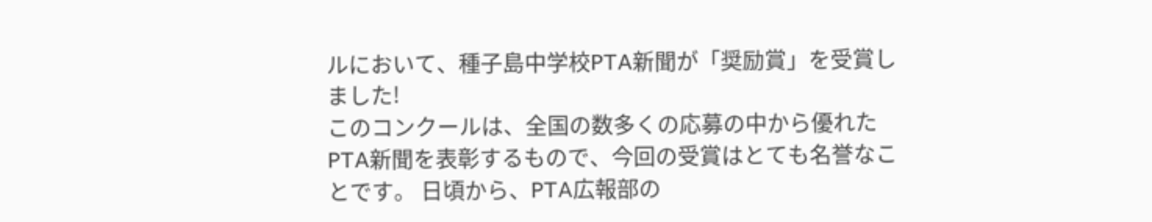ルにおいて、種子島中学校PTA新聞が「奨励賞」を受賞しました!
このコンクールは、全国の数多くの応募の中から優れたPTA新聞を表彰するもので、今回の受賞はとても名誉なことです。 日頃から、PTA広報部の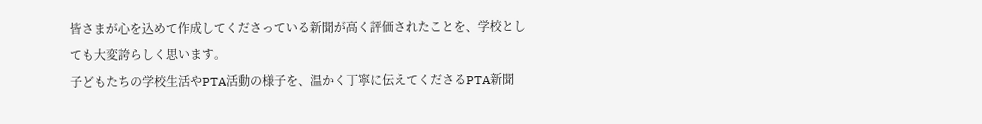皆さまが心を込めて作成してくださっている新聞が高く評価されたことを、学校としても大変誇らしく思います。
子どもたちの学校生活やPTA活動の様子を、温かく丁寧に伝えてくださるPTA新聞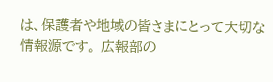は、保護者や地域の皆さまにとって大切な情報源です。 広報部の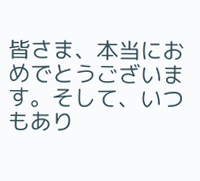皆さま、本当におめでとうございます。そして、いつもあり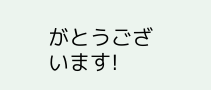がとうございます!